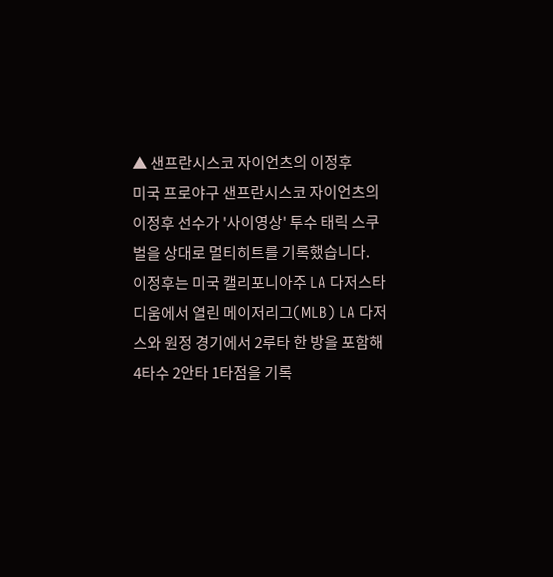▲ 샌프란시스코 자이언츠의 이정후
미국 프로야구 샌프란시스코 자이언츠의 이정후 선수가 '사이영상' 투수 태릭 스쿠벌을 상대로 멀티히트를 기록했습니다.
이정후는 미국 캘리포니아주 LA 다저스타디움에서 열린 메이저리그(MLB) LA 다저스와 원정 경기에서 2루타 한 방을 포함해 4타수 2안타 1타점을 기록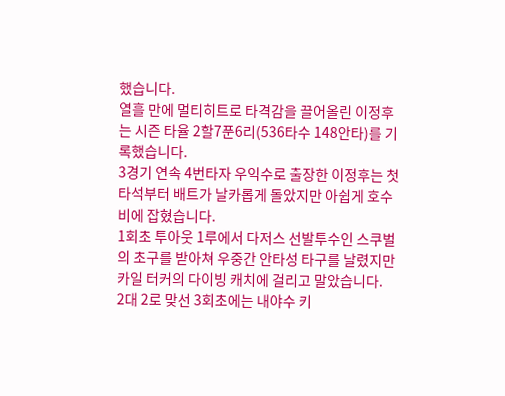했습니다.
열흘 만에 멀티히트로 타격감을 끌어올린 이정후는 시즌 타율 2할7푼6리(536타수 148안타)를 기록했습니다.
3경기 연속 4번타자 우익수로 출장한 이정후는 첫 타석부터 배트가 날카롭게 돌았지만 아쉽게 호수비에 잡혔습니다.
1회초 투아웃 1루에서 다저스 선발투수인 스쿠벌의 초구를 받아쳐 우중간 안타성 타구를 날렸지만 카일 터커의 다이빙 캐치에 걸리고 말았습니다.
2대 2로 맞선 3회초에는 내야수 키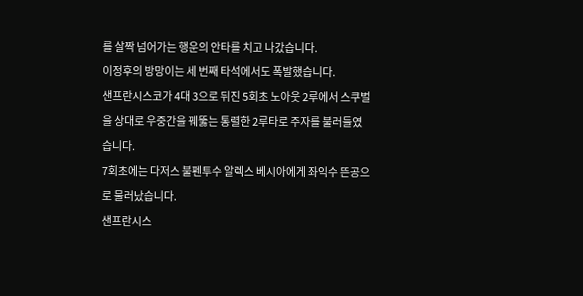를 살짝 넘어가는 행운의 안타를 치고 나갔습니다.
이정후의 방망이는 세 번째 타석에서도 폭발했습니다.
샌프란시스코가 4대 3으로 뒤진 5회초 노아웃 2루에서 스쿠벌을 상대로 우중간을 꿰뚫는 통렬한 2루타로 주자를 불러들였습니다.
7회초에는 다저스 불펜투수 알렉스 베시아에게 좌익수 뜬공으로 물러났습니다.
샌프란시스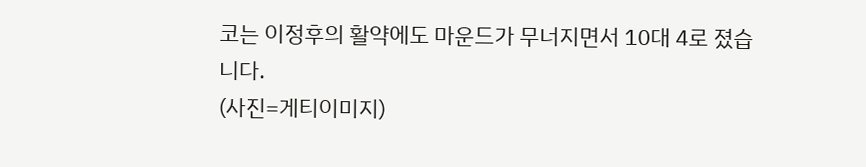코는 이정후의 활약에도 마운드가 무너지면서 10대 4로 졌습니다.
(사진=게티이미지)